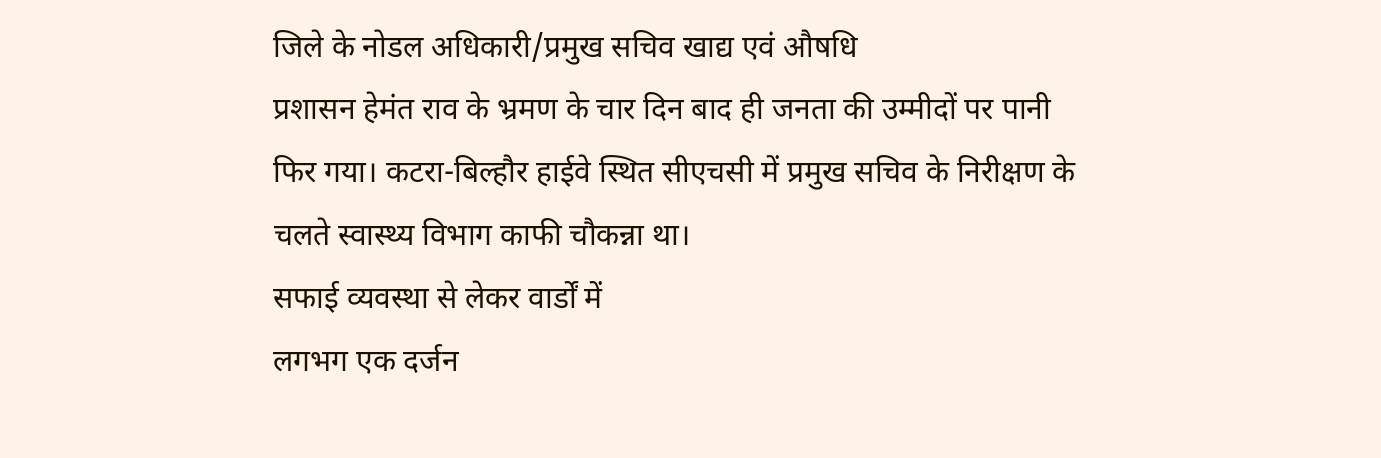जिले के नोडल अधिकारी/प्रमुख सचिव खाद्य एवं औषधि
प्रशासन हेमंत राव के भ्रमण के चार दिन बाद ही जनता की उम्मीदों पर पानी
फिर गया। कटरा-बिल्हौर हाईवे स्थित सीएचसी में प्रमुख सचिव के निरीक्षण के
चलते स्वास्थ्य विभाग काफी चौकन्ना था।
सफाई व्यवस्था से लेकर वार्डों में
लगभग एक दर्जन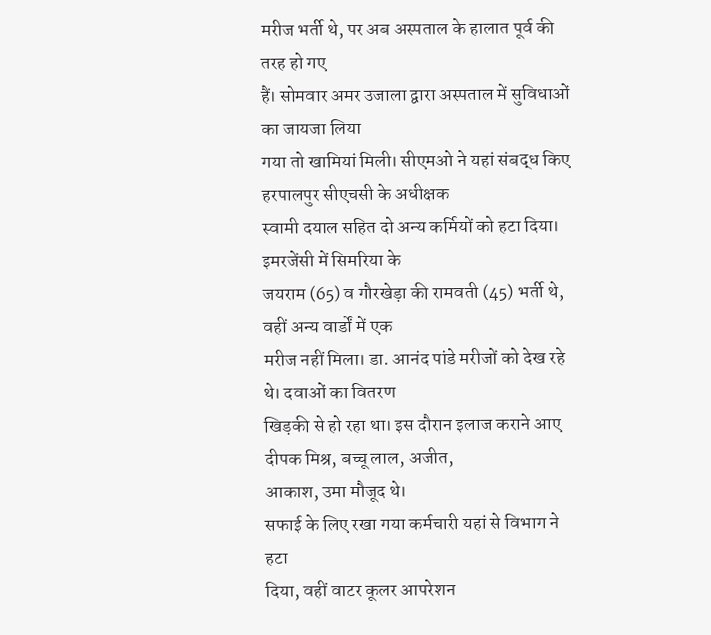मरीज भर्ती थे, पर अब अस्पताल के हालात पूर्व की तरह हो गए
हैं। सोमवार अमर उजाला द्वारा अस्पताल में सुविधाओं का जायजा लिया
गया तो खामियां मिली। सीएमओ ने यहां संबद्ध किए हरपालपुर सीएचसी के अधीक्षक
स्वामी दयाल सहित दो अन्य कर्मियों को हटा दिया।
इमरजेंसी में सिमरिया के
जयराम (65) व गौरखेड़ा की रामवती (45) भर्ती थे, वहीं अन्य वार्डों में एक
मरीज नहीं मिला। डा. आनंद पांडे मरीजों को देख रहे थे। दवाओं का वितरण
खिड़की से हो रहा था। इस दौरान इलाज कराने आए दीपक मिश्र, बच्चू लाल, अजीत,
आकाश, उमा मौजूद थे।
सफाई के लिए रखा गया कर्मचारी यहां से विभाग ने हटा
दिया, वहीं वाटर कूलर आपरेशन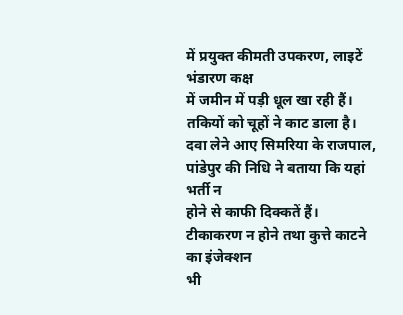में प्रयुक्त कीमती उपकरण, लाइटें भंडारण कक्ष
में जमीन में पड़ी धूल खा रही हैं। तकियों को चूहों ने काट डाला है।
दवा लेने आए सिमरिया के राजपाल, पांडेपुर की निधि ने बताया कि यहां भर्ती न
होने से काफी दिक्कतें हैं।
टीकाकरण न होने तथा कुत्ते काटने का इंजेक्शन
भी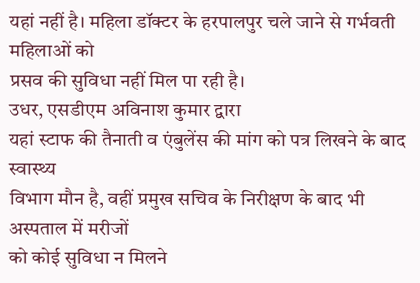यहां नहीं है। महिला डॉक्टर के हरपालपुर चले जाने से गर्भवती महिलाओं को
प्रसव की सुविधा नहीं मिल पा रही है।
उधर, एसडीएम अविनाश कुमार द्वारा
यहां स्टाफ की तैनाती व एंबुलेंस की मांग को पत्र लिखने के बाद स्वास्थ्य
विभाग मौन है, वहीं प्रमुख सचिव के निरीक्षण के बाद भी अस्पताल में मरीजों
को कोई सुविधा न मिलने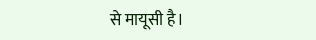से मायूसी है।